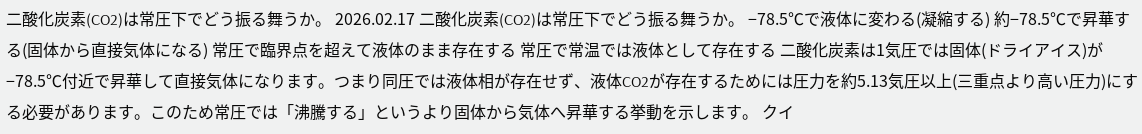二酸化炭素(CO2)は常圧下でどう振る舞うか。 2026.02.17 二酸化炭素(CO2)は常圧下でどう振る舞うか。 −78.5℃で液体に変わる(凝縮する) 約−78.5℃で昇華する(固体から直接気体になる) 常圧で臨界点を超えて液体のまま存在する 常圧で常温では液体として存在する 二酸化炭素は1気圧では固体(ドライアイス)が−78.5℃付近で昇華して直接気体になります。つまり同圧では液体相が存在せず、液体CO2が存在するためには圧力を約5.13気圧以上(三重点より高い圧力)にする必要があります。このため常圧では「沸騰する」というより固体から気体へ昇華する挙動を示します。 クイ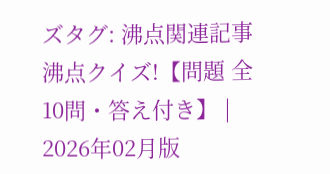ズタグ: 沸点関連記事 沸点クイズ!【問題 全10問・答え付き】 | 2026年02月版